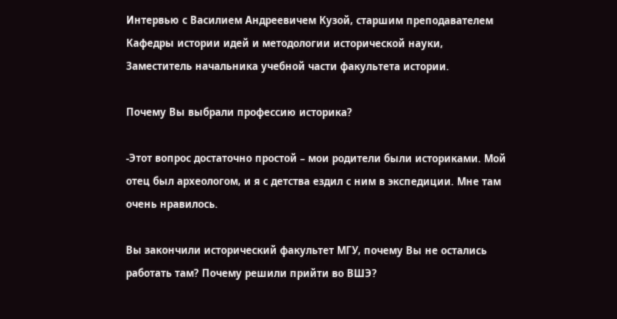Интервью с Василием Андреевичем Кузой, старшим преподавателем Кафедры истории идей и методологии исторической науки, Заместитель начальника учебной части факультета истории.

Почему Вы выбрали профессию историка?

-Этот вопрос достаточно простой – мои родители были историками. Мой отец был археологом, и я с детства ездил с ним в экспедиции. Мне там очень нравилось.

Вы закончили исторический факультет МГУ, почему Вы не остались работать там? Почему решили прийти во ВШЭ?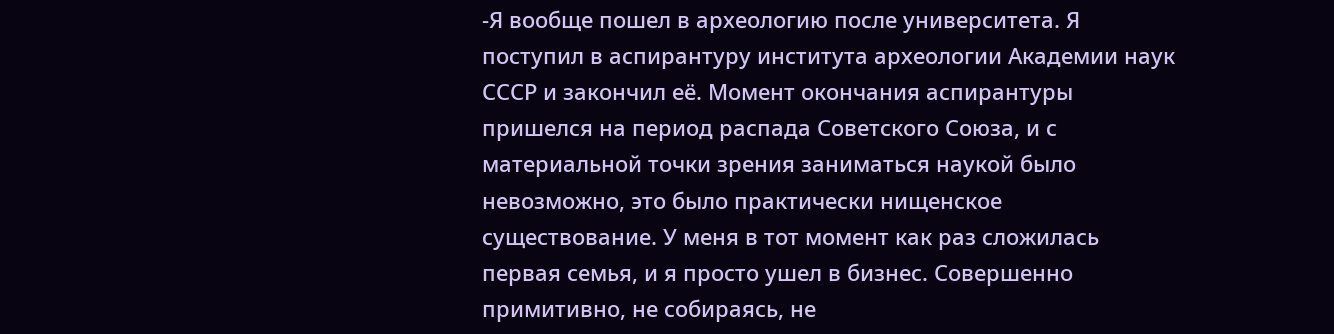-Я вообще пошел в археологию после университета. Я поступил в аспирантуру института археологии Академии наук СССР и закончил её. Момент окончания аспирантуры пришелся на период распада Советского Союза, и с материальной точки зрения заниматься наукой было невозможно, это было практически нищенское существование. У меня в тот момент как раз сложилась первая семья, и я просто ушел в бизнес. Совершенно примитивно, не собираясь, не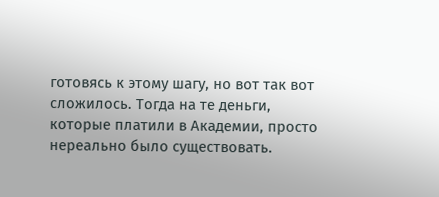готовясь к этому шагу, но вот так вот сложилось. Тогда на те деньги, которые платили в Академии, просто нереально было существовать.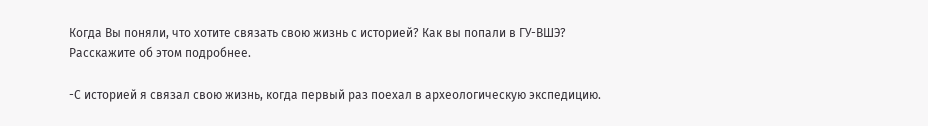Когда Вы поняли, что хотите связать свою жизнь с историей? Как вы попали в ГУ-ВШЭ? Расскажите об этом подробнее.

-С историей я связал свою жизнь, когда первый раз поехал в археологическую экспедицию.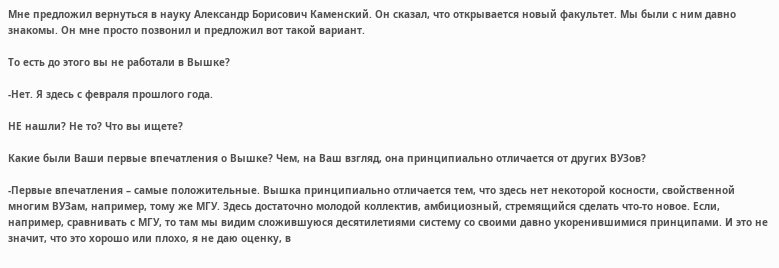Мне предложил вернуться в науку Александр Борисович Каменский. Он сказал, что открывается новый факультет. Мы были с ним давно знакомы. Он мне просто позвонил и предложил вот такой вариант.

То есть до этого вы не работали в Вышке?

-Нет. Я здесь с февраля прошлого года.

НЕ нашли? Не то? Что вы ищете?

Какие были Ваши первые впечатления о Вышке? Чем, на Ваш взгляд, она принципиально отличается от других ВУЗов?

-Первые впечатления – самые положительные. Вышка принципиально отличается тем, что здесь нет некоторой косности, свойственной многим ВУЗам, например, тому же МГУ. Здесь достаточно молодой коллектив, амбициозный, стремящийся сделать что-то новое. Если, например, сравнивать с МГУ, то там мы видим сложившуюся десятилетиями систему со своими давно укоренившимися принципами. И это не значит, что это хорошо или плохо, я не даю оценку, в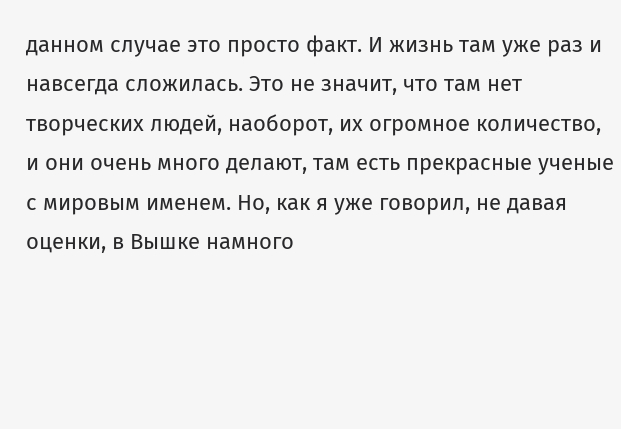данном случае это просто факт. И жизнь там уже раз и навсегда сложилась. Это не значит, что там нет творческих людей, наоборот, их огромное количество, и они очень много делают, там есть прекрасные ученые с мировым именем. Но, как я уже говорил, не давая оценки, в Вышке намного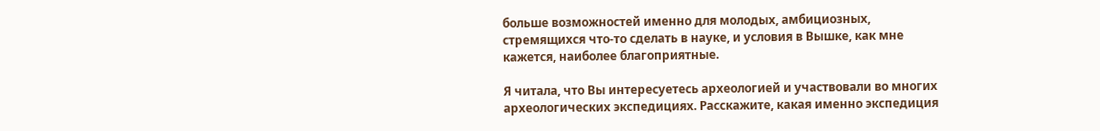больше возможностей именно для молодых, амбициозных, стремящихся что-то сделать в науке, и условия в Вышке, как мне кажется, наиболее благоприятные.

Я читала, что Вы интересуетесь археологией и участвовали во многих археологических экспедициях. Расскажите, какая именно экспедиция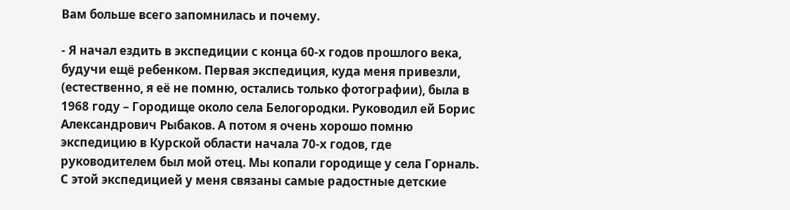Вам больше всего запомнилась и почему.

- Я начал ездить в экспедиции с конца 60-х годов прошлого века, будучи ещё ребенком. Первая экспедиция, куда меня привезли, (естественно, я её не помню, остались только фотографии), была в 1968 году – Городище около села Белогородки. Руководил ей Борис Александрович Рыбаков. А потом я очень хорошо помню экспедицию в Курской области начала 70-х годов, где руководителем был мой отец. Мы копали городище у села Горналь. С этой экспедицией у меня связаны самые радостные детские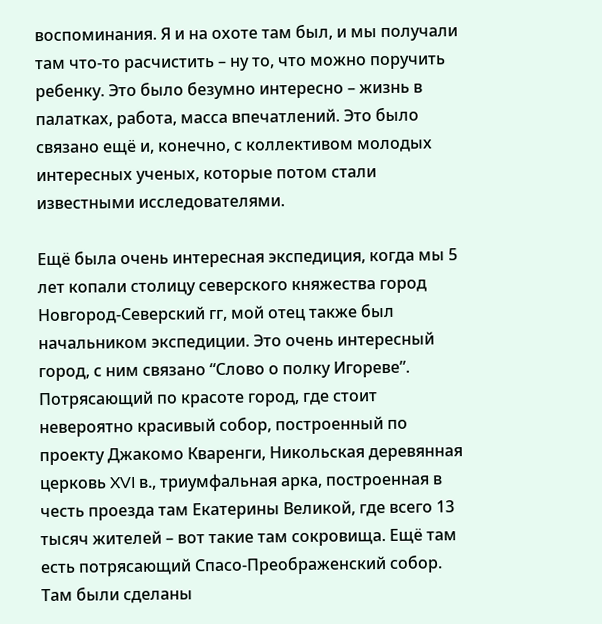воспоминания. Я и на охоте там был, и мы получали там что-то расчистить – ну то, что можно поручить ребенку. Это было безумно интересно – жизнь в палатках, работа, масса впечатлений. Это было связано ещё и, конечно, с коллективом молодых интересных ученых, которые потом стали известными исследователями.

Ещё была очень интересная экспедиция, когда мы 5 лет копали столицу северского княжества город Новгород-Северский гг, мой отец также был начальником экспедиции. Это очень интересный город, с ним связано “Слово о полку Игореве”. Потрясающий по красоте город, где стоит невероятно красивый собор, построенный по проекту Джакомо Кваренги, Никольская деревянная церковь XVI в., триумфальная арка, построенная в честь проезда там Екатерины Великой, где всего 13 тысяч жителей – вот такие там сокровища. Ещё там есть потрясающий Спасо-Преображенский собор. Там были сделаны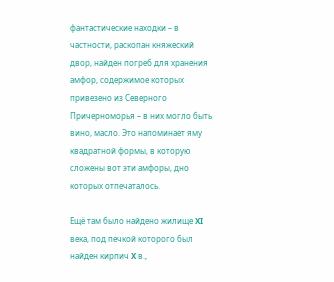фантастические находки – в частности, раскопан княжеский двор, найден погреб для хранения амфор, содержимое которых привезено из Северного Причерноморья – в них могло быть вино, масло. Это напоминает яму квадратной формы, в которую сложены вот эти амфоры, дно которых отпечаталось.

Ещё там было найдено жилище XI века, под печкой которого был найден кирпич X в.,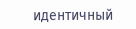идентичный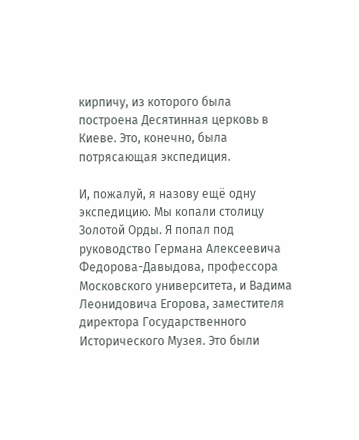кирпичу, из которого была построена Десятинная церковь в Киеве. Это, конечно, была потрясающая экспедиция.

И, пожалуй, я назову ещё одну экспедицию. Мы копали столицу Золотой Орды. Я попал под руководство Германа Алексеевича Федорова-Давыдова, профессора Московского университета, и Вадима Леонидовича Егорова, заместителя директора Государственного Исторического Музея. Это были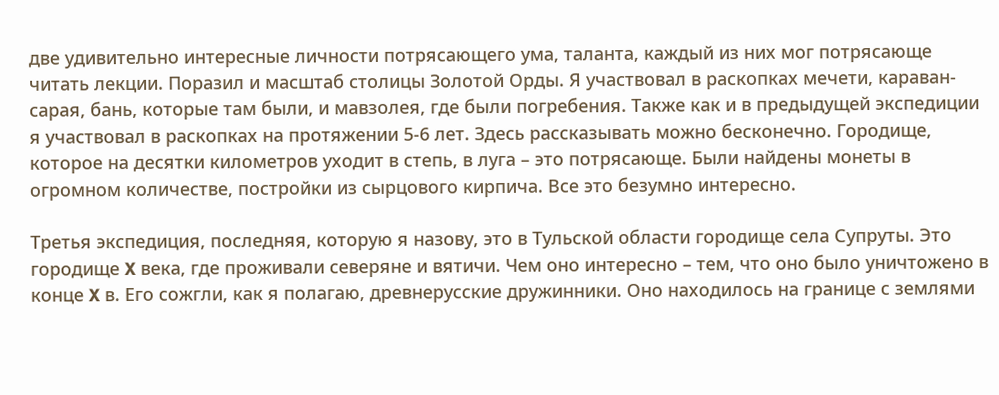две удивительно интересные личности потрясающего ума, таланта, каждый из них мог потрясающе читать лекции. Поразил и масштаб столицы Золотой Орды. Я участвовал в раскопках мечети, караван-сарая, бань, которые там были, и мавзолея, где были погребения. Также как и в предыдущей экспедиции я участвовал в раскопках на протяжении 5-6 лет. Здесь рассказывать можно бесконечно. Городище, которое на десятки километров уходит в степь, в луга – это потрясающе. Были найдены монеты в огромном количестве, постройки из сырцового кирпича. Все это безумно интересно.

Третья экспедиция, последняя, которую я назову, это в Тульской области городище села Супруты. Это городище X века, где проживали северяне и вятичи. Чем оно интересно – тем, что оно было уничтожено в конце X в. Его сожгли, как я полагаю, древнерусские дружинники. Оно находилось на границе с землями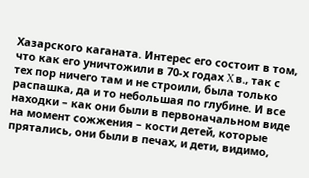Хазарского каганата. Интерес его состоит в том, что как его уничтожили в 70-х годах X в., так с тех пор ничего там и не строили, была только распашка, да и то небольшая по глубине. И все находки – как они были в первоначальном виде на момент сожжения – кости детей, которые прятались, они были в печах, и дети, видимо,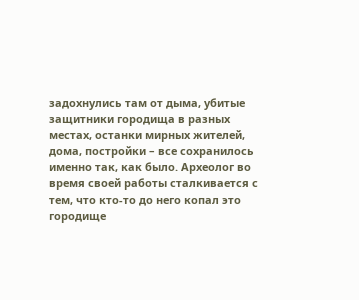задохнулись там от дыма, убитые защитники городища в разных местах, останки мирных жителей, дома, постройки – все сохранилось именно так, как было. Археолог во время своей работы сталкивается с тем, что кто-то до него копал это городище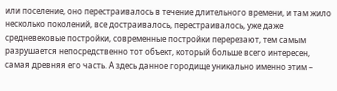или поселение, оно перестраивалось в течение длительного времени, и там жило несколько поколений, все достраивалось, перестраивалось, уже даже средневековые постройки, современные постройки перерезают, тем самым разрушается непосредственно тот объект, который больше всего интересен, самая древняя его часть. А здесь данное городище уникально именно этим –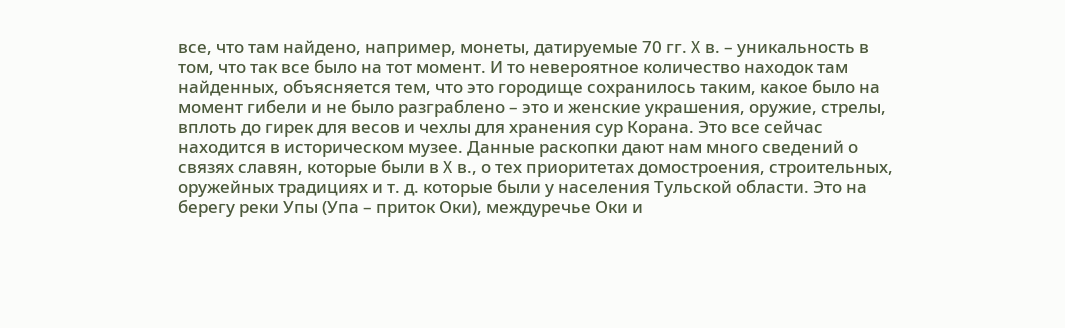все, что там найдено, например, монеты, датируемые 70 гг. X в. – уникальность в том, что так все было на тот момент. И то невероятное количество находок там найденных, объясняется тем, что это городище сохранилось таким, какое было на момент гибели и не было разграблено – это и женские украшения, оружие, стрелы, вплоть до гирек для весов и чехлы для хранения сур Корана. Это все сейчас находится в историческом музее. Данные раскопки дают нам много сведений о связях славян, которые были в X в., о тех приоритетах домостроения, строительных, оружейных традициях и т. д. которые были у населения Тульской области. Это на берегу реки Упы (Упа – приток Оки), междуречье Оки и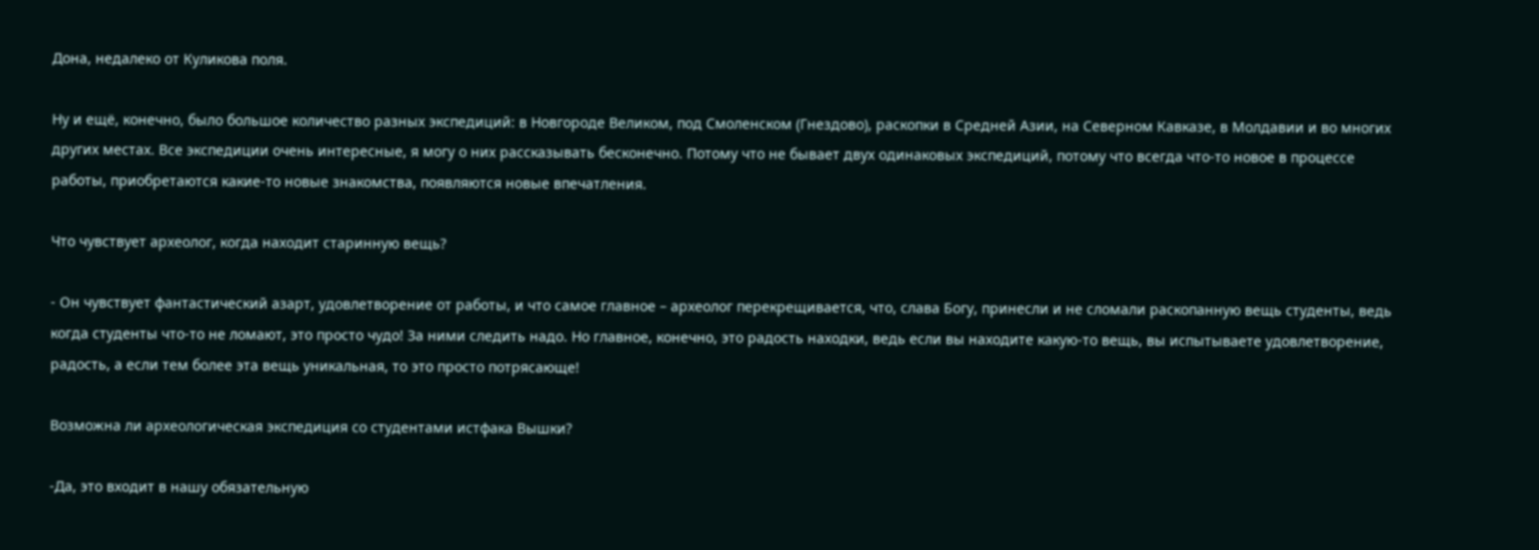Дона, недалеко от Куликова поля.

Ну и ещё, конечно, было большое количество разных экспедиций: в Новгороде Великом, под Смоленском (Гнездово), раскопки в Средней Азии, на Северном Кавказе, в Молдавии и во многих других местах. Все экспедиции очень интересные, я могу о них рассказывать бесконечно. Потому что не бывает двух одинаковых экспедиций, потому что всегда что-то новое в процессе работы, приобретаются какие-то новые знакомства, появляются новые впечатления.

Что чувствует археолог, когда находит старинную вещь?

- Он чувствует фантастический азарт, удовлетворение от работы, и что самое главное – археолог перекрещивается, что, слава Богу, принесли и не сломали раскопанную вещь студенты, ведь когда студенты что-то не ломают, это просто чудо! За ними следить надо. Но главное, конечно, это радость находки, ведь если вы находите какую-то вещь, вы испытываете удовлетворение, радость, а если тем более эта вещь уникальная, то это просто потрясающе!

Возможна ли археологическая экспедиция со студентами истфака Вышки?

-Да, это входит в нашу обязательную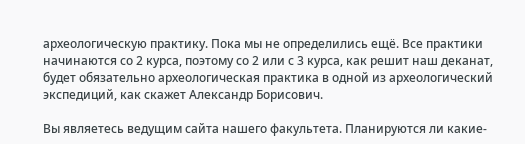археологическую практику. Пока мы не определились ещё. Все практики начинаются со 2 курса, поэтому со 2 или с 3 курса, как решит наш деканат, будет обязательно археологическая практика в одной из археологический экспедиций, как скажет Александр Борисович.

Вы являетесь ведущим сайта нашего факультета. Планируются ли какие-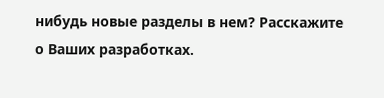нибудь новые разделы в нем? Расскажите о Ваших разработках.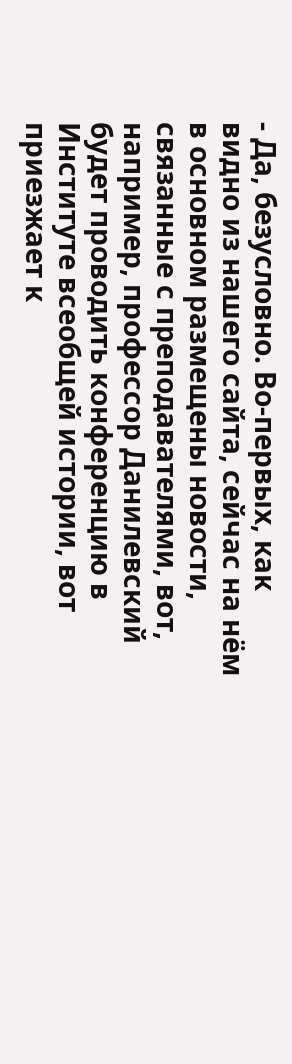- Да, безусловно. Во-первых, как видно из нашего сайта, сейчас на нём в основном размещены новости, связанные с преподавателями, вот, например, профессор Данилевский будет проводить конференцию в Институте всеобщей истории, вот приезжает к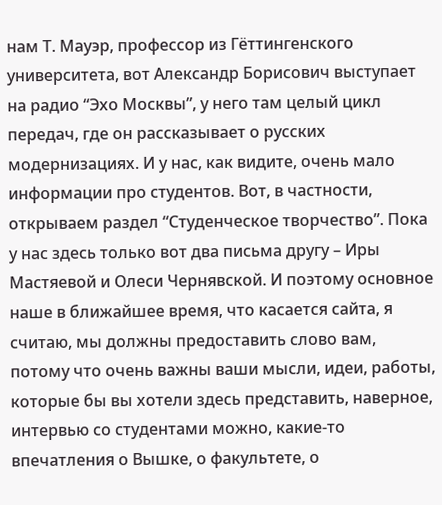нам Т. Мауэр, профессор из Гёттингенского университета, вот Александр Борисович выступает на радио “Эхо Москвы”, у него там целый цикл передач, где он рассказывает о русских модернизациях. И у нас, как видите, очень мало информации про студентов. Вот, в частности, открываем раздел “Студенческое творчество”. Пока у нас здесь только вот два письма другу – Иры Мастяевой и Олеси Чернявской. И поэтому основное наше в ближайшее время, что касается сайта, я считаю, мы должны предоставить слово вам, потому что очень важны ваши мысли, идеи, работы, которые бы вы хотели здесь представить, наверное, интервью со студентами можно, какие-то впечатления о Вышке, о факультете, о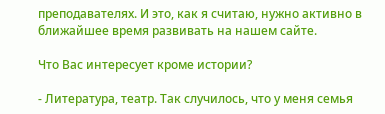преподавателях. И это, как я считаю, нужно активно в ближайшее время развивать на нашем сайте.

Что Вас интересует кроме истории?

- Литература, театр. Так случилось, что у меня семья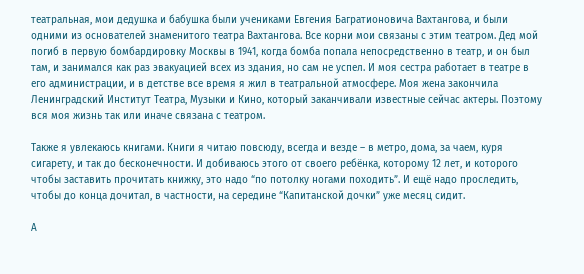театральная, мои дедушка и бабушка были учениками Евгения Багратионовича Вахтангова, и были одними из основателей знаменитого театра Вахтангова. Все корни мои связаны с этим театром. Дед мой погиб в первую бомбардировку Москвы в 1941, когда бомба попала непосредственно в театр, и он был там, и занимался как раз эвакуацией всех из здания, но сам не успел. И моя сестра работает в театре в его администрации, и в детстве все время я жил в театральной атмосфере. Моя жена закончила Ленинградский Институт Театра, Музыки и Кино, который заканчивали известные сейчас актеры. Поэтому вся моя жизнь так или иначе связана с театром.

Также я увлекаюсь книгами. Книги я читаю повсюду, всегда и везде – в метро, дома, за чаем, куря сигарету, и так до бесконечности. И добиваюсь этого от своего ребёнка, которому 12 лет, и которого чтобы заставить прочитать книжку, это надо “по потолку ногами походить”. И ещё надо проследить, чтобы до конца дочитал, в частности, на середине “Капитанской дочки” уже месяц сидит.

А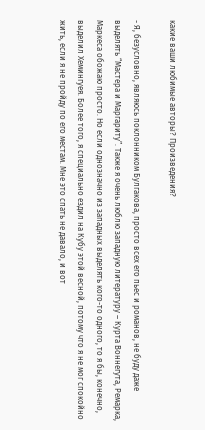какие ваши любимые авторы? Произведения?

- Я, безусловно, являюсь поклонником Булгакова, просто всех его пьес и романов, не буду даже выделять “Мастера и Маргариту”. Также я очень люблю западную литературу – Курта Воннегута, Ремарка, Маркеса обожаю просто. Но если однозначно из западных выделять кого-то одного, то я бы, конечно, выделил Хемингуея. Более того, я специально ездил на Кубу этой весной, потому что я не мог спокойно жить, если я не пройду по его местам. Мне это спать не давало, и вот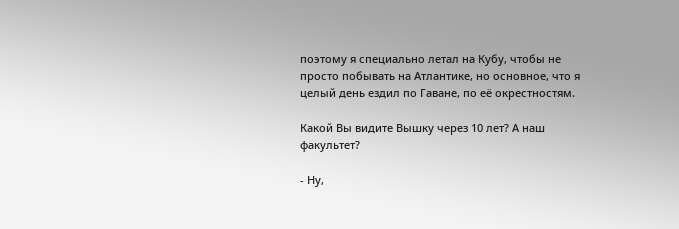поэтому я специально летал на Кубу, чтобы не просто побывать на Атлантике, но основное, что я целый день ездил по Гаване, по её окрестностям.

Какой Вы видите Вышку через 10 лет? А наш факультет?

- Ну,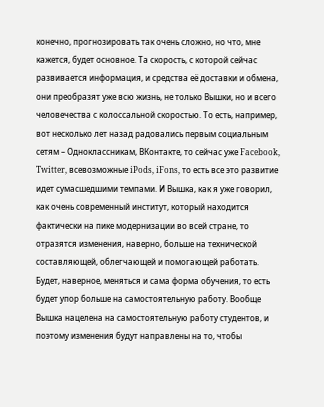конечно, прогнозировать так очень сложно, но что, мне кажется, будет основное. Та скорость, с которой сейчас развивается информация, и средства её доставки и обмена, они преобразят уже всю жизнь, не только Вышки, но и всего человечества с колоссальной скоростью. То есть, например, вот несколько лет назад радовались первым социальным сетям – Одноклассникам, ВКонтакте, то сейчас уже Facebook, Twitter, всевозможные iPods, iFons, то есть все это развитие идет сумасшедшими темпами. И Вышка, как я уже говорил, как очень современный институт, который находится фактически на пике модернизации во всей стране, то отразятся изменения, наверно, больше на технической составляющей, облегчающей и помогающей работать. Будет, наверное, меняться и сама форма обучения, то есть будет упор больше на самостоятельную работу. Вообще Вышка нацелена на самостоятельную работу студентов, и поэтому изменения будут направлены на то, чтобы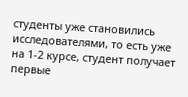студенты уже становились исследователями, то есть уже на 1-2 курсе, студент получает первые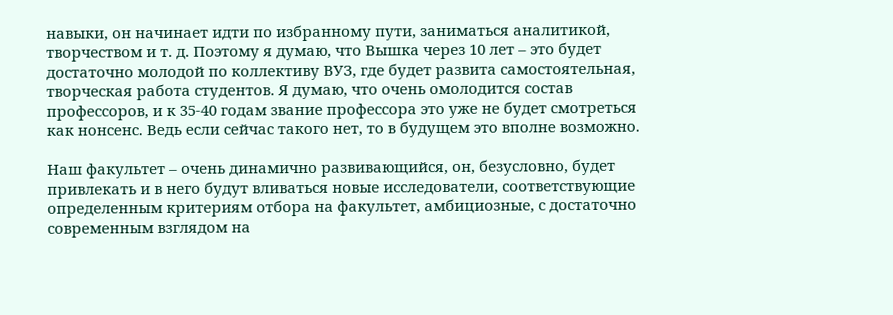навыки, он начинает идти по избранному пути, заниматься аналитикой, творчеством и т. д. Поэтому я думаю, что Вышка через 10 лет – это будет достаточно молодой по коллективу ВУЗ, где будет развита самостоятельная, творческая работа студентов. Я думаю, что очень омолодится состав профессоров, и к 35-40 годам звание профессора это уже не будет смотреться как нонсенс. Ведь если сейчас такого нет, то в будущем это вполне возможно.

Наш факультет – очень динамично развивающийся, он, безусловно, будет привлекать и в него будут вливаться новые исследователи, соответствующие определенным критериям отбора на факультет, амбициозные, с достаточно современным взглядом на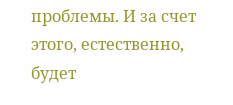проблемы. И за счет этого, естественно, будет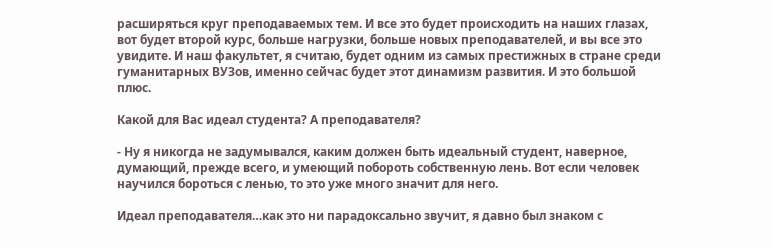расширяться круг преподаваемых тем. И все это будет происходить на наших глазах, вот будет второй курс, больше нагрузки, больше новых преподавателей, и вы все это увидите. И наш факультет, я считаю, будет одним из самых престижных в стране среди гуманитарных ВУЗов, именно сейчас будет этот динамизм развития. И это большой плюс.

Какой для Вас идеал студента? А преподавателя?

- Ну я никогда не задумывался, каким должен быть идеальный студент, наверное, думающий, прежде всего, и умеющий побороть собственную лень. Вот если человек научился бороться с ленью, то это уже много значит для него.

Идеал преподавателя…как это ни парадоксально звучит, я давно был знаком с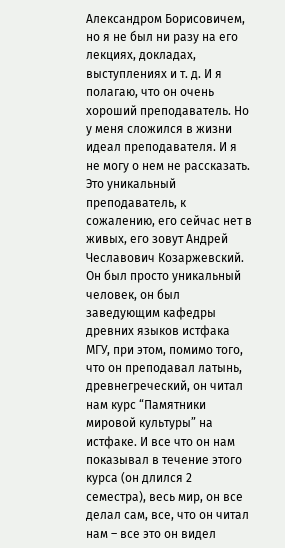Александром Борисовичем, но я не был ни разу на его лекциях, докладах, выступлениях и т. д. И я полагаю, что он очень хороший преподаватель. Но у меня сложился в жизни идеал преподавателя. И я не могу о нем не рассказать. Это уникальный преподаватель, к сожалению, его сейчас нет в живых, его зовут Андрей Чеславович Козаржевский. Он был просто уникальный человек, он был заведующим кафедры древних языков истфака МГУ, при этом, помимо того, что он преподавал латынь, древнегреческий, он читал нам курс “Памятники мировой культуры” на истфаке. И все что он нам показывал в течение этого курса (он длился 2 семестра), весь мир, он все делал сам, все, что он читал нам – все это он видел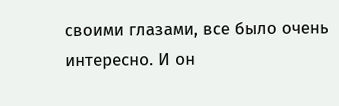своими глазами, все было очень интересно. И он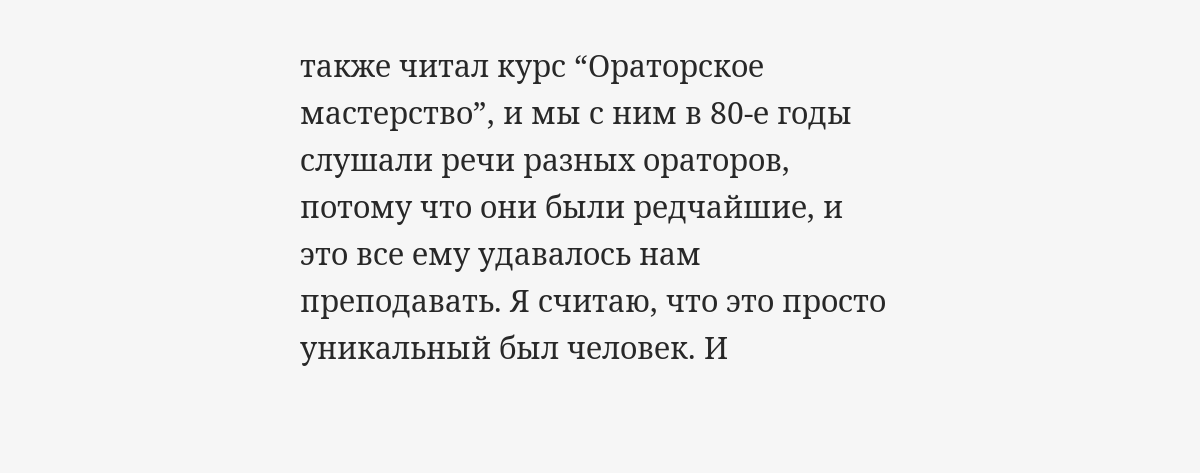также читал курс “Ораторское мастерство”, и мы с ним в 80-е годы слушали речи разных ораторов, потому что они были редчайшие, и это все ему удавалось нам преподавать. Я считаю, что это просто уникальный был человек. И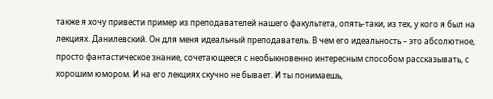также я хочу привести пример из преподавателей нашего факультета, опять-таки, из тех, у кого я был на лекциях. Данилевский. Он для меня идеальный преподаватель. В чем его идеальность – это абсолютное, просто фантастическое знание, сочетающееся с необыкновенно интересным способом рассказывать, с хорошим юмором. И на его лекциях скучно не бывает. И ты понимаешь,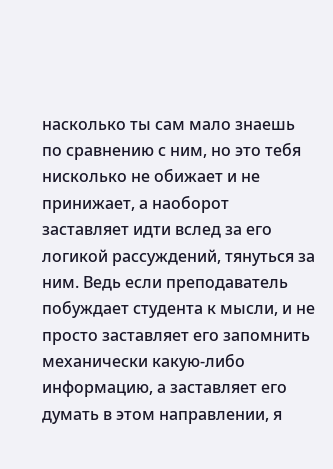насколько ты сам мало знаешь по сравнению с ним, но это тебя нисколько не обижает и не принижает, а наоборот заставляет идти вслед за его логикой рассуждений, тянуться за ним. Ведь если преподаватель побуждает студента к мысли, и не просто заставляет его запомнить механически какую-либо информацию, а заставляет его думать в этом направлении, я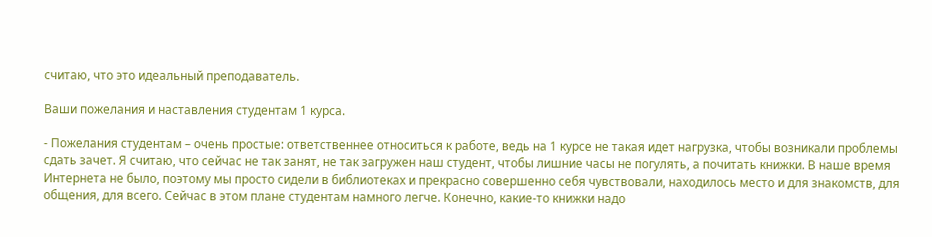считаю, что это идеальный преподаватель.

Ваши пожелания и наставления студентам 1 курса.

- Пожелания студентам – очень простые: ответственнее относиться к работе, ведь на 1 курсе не такая идет нагрузка, чтобы возникали проблемы сдать зачет. Я считаю, что сейчас не так занят, не так загружен наш студент, чтобы лишние часы не погулять, а почитать книжки. В наше время Интернета не было, поэтому мы просто сидели в библиотеках и прекрасно совершенно себя чувствовали, находилось место и для знакомств, для общения, для всего. Сейчас в этом плане студентам намного легче. Конечно, какие-то книжки надо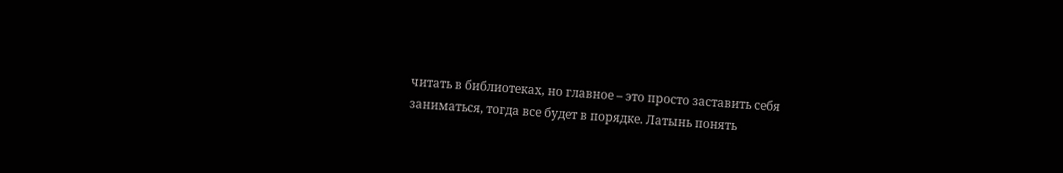читать в библиотеках, но главное – это просто заставить себя заниматься, тогда все будет в порядке. Латынь понять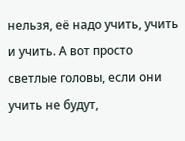нельзя, её надо учить, учить и учить. А вот просто светлые головы, если они учить не будут,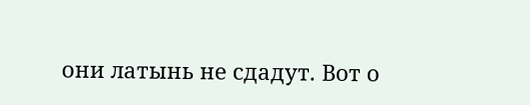они латынь не сдадут. Вот о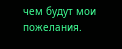чем будут мои пожелания.